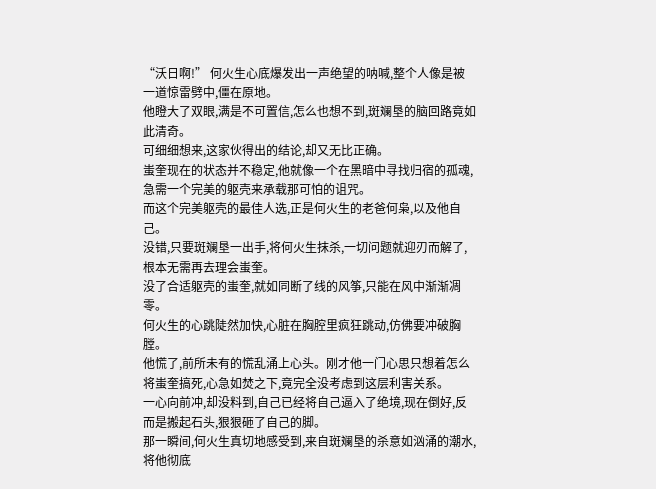“沃日啊!” 何火生心底爆发出一声绝望的呐喊,整个人像是被一道惊雷劈中,僵在原地。
他瞪大了双眼,满是不可置信,怎么也想不到,斑斓垦的脑回路竟如此清奇。
可细细想来,这家伙得出的结论,却又无比正确。
蚩奎现在的状态并不稳定,他就像一个在黑暗中寻找归宿的孤魂,急需一个完美的躯壳来承载那可怕的诅咒。
而这个完美躯壳的最佳人选,正是何火生的老爸何枭,以及他自己。
没错,只要斑斓垦一出手,将何火生抹杀,一切问题就迎刃而解了,根本无需再去理会蚩奎。
没了合适躯壳的蚩奎,就如同断了线的风筝,只能在风中渐渐凋零。
何火生的心跳陡然加快,心脏在胸腔里疯狂跳动,仿佛要冲破胸膛。
他慌了,前所未有的慌乱涌上心头。刚才他一门心思只想着怎么将蚩奎搞死,心急如焚之下,竟完全没考虑到这层利害关系。
一心向前冲,却没料到,自己已经将自己逼入了绝境,现在倒好,反而是搬起石头,狠狠砸了自己的脚。
那一瞬间,何火生真切地感受到,来自斑斓垦的杀意如汹涌的潮水,将他彻底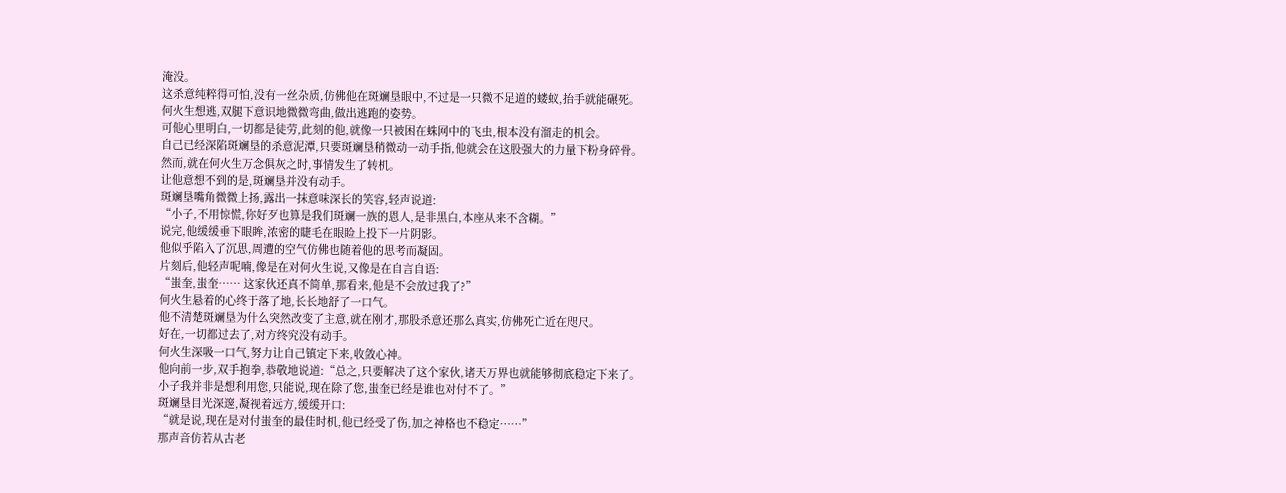淹没。
这杀意纯粹得可怕,没有一丝杂质,仿佛他在斑斓垦眼中,不过是一只微不足道的蝼蚁,抬手就能碾死。
何火生想逃,双腿下意识地微微弯曲,做出逃跑的姿势。
可他心里明白,一切都是徒劳,此刻的他,就像一只被困在蛛网中的飞虫,根本没有溜走的机会。
自己已经深陷斑斓垦的杀意泥潭,只要斑斓垦稍微动一动手指,他就会在这股强大的力量下粉身碎骨。
然而,就在何火生万念俱灰之时,事情发生了转机。
让他意想不到的是,斑斓垦并没有动手。
斑斓垦嘴角微微上扬,露出一抹意味深长的笑容,轻声说道:
“小子,不用惊慌,你好歹也算是我们斑斓一族的恩人,是非黑白,本座从来不含糊。”
说完,他缓缓垂下眼眸,浓密的睫毛在眼睑上投下一片阴影。
他似乎陷入了沉思,周遭的空气仿佛也随着他的思考而凝固。
片刻后,他轻声呢喃,像是在对何火生说,又像是在自言自语:
“蚩奎,蚩奎…… 这家伙还真不简单,那看来,他是不会放过我了?”
何火生悬着的心终于落了地,长长地舒了一口气。
他不清楚斑斓垦为什么突然改变了主意,就在刚才,那股杀意还那么真实,仿佛死亡近在咫尺。
好在,一切都过去了,对方终究没有动手。
何火生深吸一口气,努力让自己镇定下来,收敛心神。
他向前一步,双手抱拳,恭敬地说道:“总之,只要解决了这个家伙,诸天万界也就能够彻底稳定下来了。
小子我并非是想利用您,只能说,现在除了您,蚩奎已经是谁也对付不了。”
斑斓垦目光深邃,凝视着远方,缓缓开口:
“就是说,现在是对付蚩奎的最佳时机,他已经受了伤,加之神格也不稳定……”
那声音仿若从古老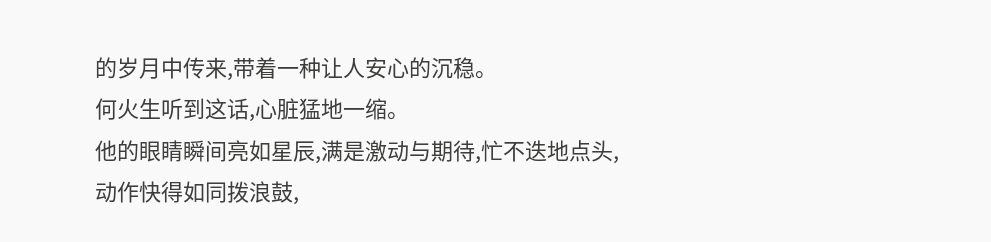的岁月中传来,带着一种让人安心的沉稳。
何火生听到这话,心脏猛地一缩。
他的眼睛瞬间亮如星辰,满是激动与期待,忙不迭地点头,动作快得如同拨浪鼓,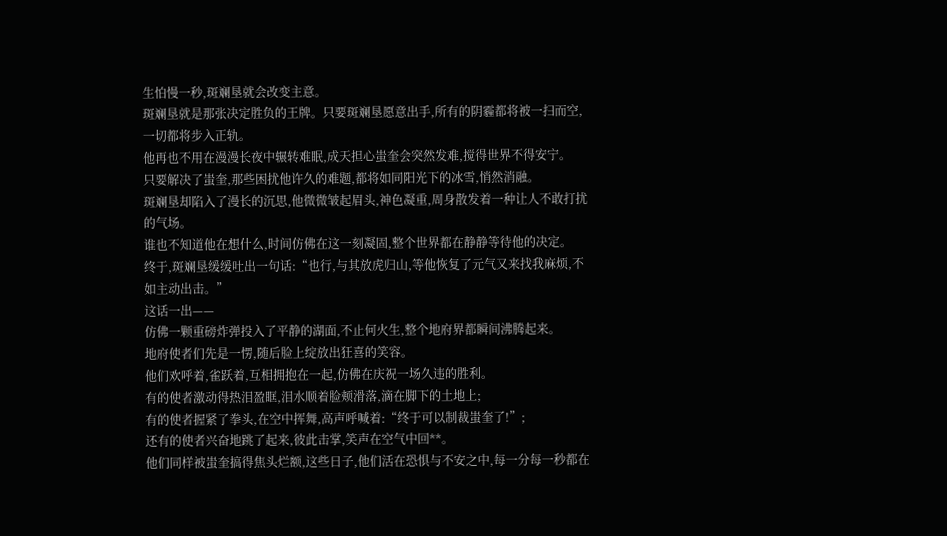生怕慢一秒,斑斓垦就会改变主意。
斑斓垦就是那张决定胜负的王牌。只要斑斓垦愿意出手,所有的阴霾都将被一扫而空,一切都将步入正轨。
他再也不用在漫漫长夜中辗转难眠,成天担心蚩奎会突然发难,搅得世界不得安宁。
只要解决了蚩奎,那些困扰他许久的难题,都将如同阳光下的冰雪,悄然消融。
斑斓垦却陷入了漫长的沉思,他微微皱起眉头,神色凝重,周身散发着一种让人不敢打扰的气场。
谁也不知道他在想什么,时间仿佛在这一刻凝固,整个世界都在静静等待他的决定。
终于,斑斓垦缓缓吐出一句话:“也行,与其放虎归山,等他恢复了元气又来找我麻烦,不如主动出击。”
这话一出——
仿佛一颗重磅炸弹投入了平静的湖面,不止何火生,整个地府界都瞬间沸腾起来。
地府使者们先是一愣,随后脸上绽放出狂喜的笑容。
他们欢呼着,雀跃着,互相拥抱在一起,仿佛在庆祝一场久违的胜利。
有的使者激动得热泪盈眶,泪水顺着脸颊滑落,滴在脚下的土地上;
有的使者握紧了拳头,在空中挥舞,高声呼喊着:“终于可以制裁蚩奎了!”;
还有的使者兴奋地跳了起来,彼此击掌,笑声在空气中回**。
他们同样被蚩奎搞得焦头烂额,这些日子,他们活在恐惧与不安之中,每一分每一秒都在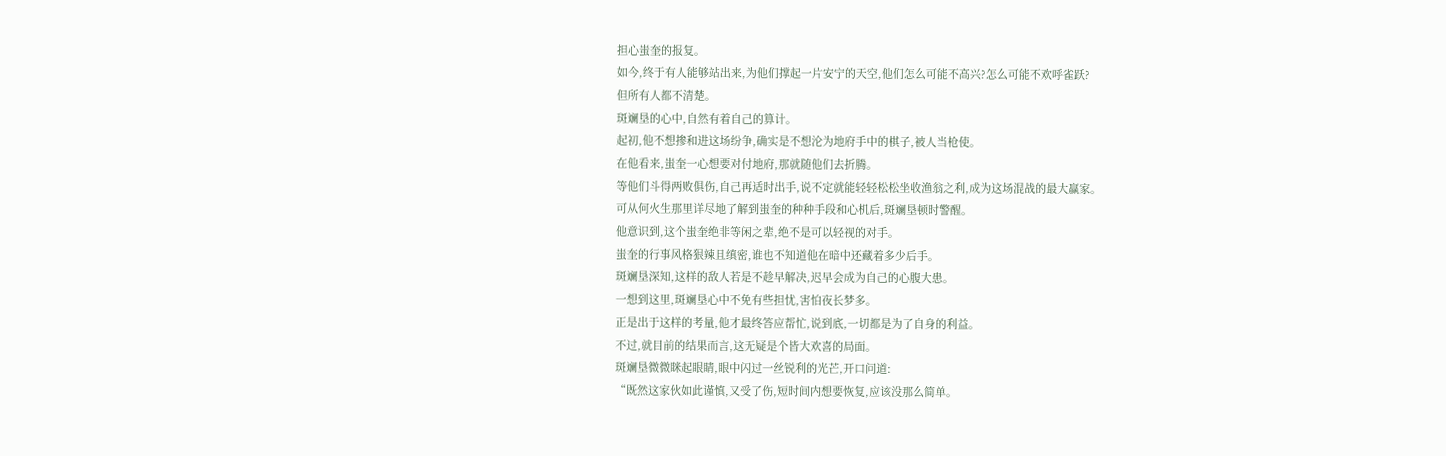担心蚩奎的报复。
如今,终于有人能够站出来,为他们撑起一片安宁的天空,他们怎么可能不高兴?怎么可能不欢呼雀跃?
但所有人都不清楚。
斑斓垦的心中,自然有着自己的算计。
起初,他不想掺和进这场纷争,确实是不想沦为地府手中的棋子,被人当枪使。
在他看来,蚩奎一心想要对付地府,那就随他们去折腾。
等他们斗得两败俱伤,自己再适时出手,说不定就能轻轻松松坐收渔翁之利,成为这场混战的最大赢家。
可从何火生那里详尽地了解到蚩奎的种种手段和心机后,斑斓垦顿时警醒。
他意识到,这个蚩奎绝非等闲之辈,绝不是可以轻视的对手。
蚩奎的行事风格狠辣且缜密,谁也不知道他在暗中还藏着多少后手。
斑斓垦深知,这样的敌人若是不趁早解决,迟早会成为自己的心腹大患。
一想到这里,斑斓垦心中不免有些担忧,害怕夜长梦多。
正是出于这样的考量,他才最终答应帮忙,说到底,一切都是为了自身的利益。
不过,就目前的结果而言,这无疑是个皆大欢喜的局面。
斑斓垦微微眯起眼睛,眼中闪过一丝锐利的光芒,开口问道:
“既然这家伙如此谨慎,又受了伤,短时间内想要恢复,应该没那么简单。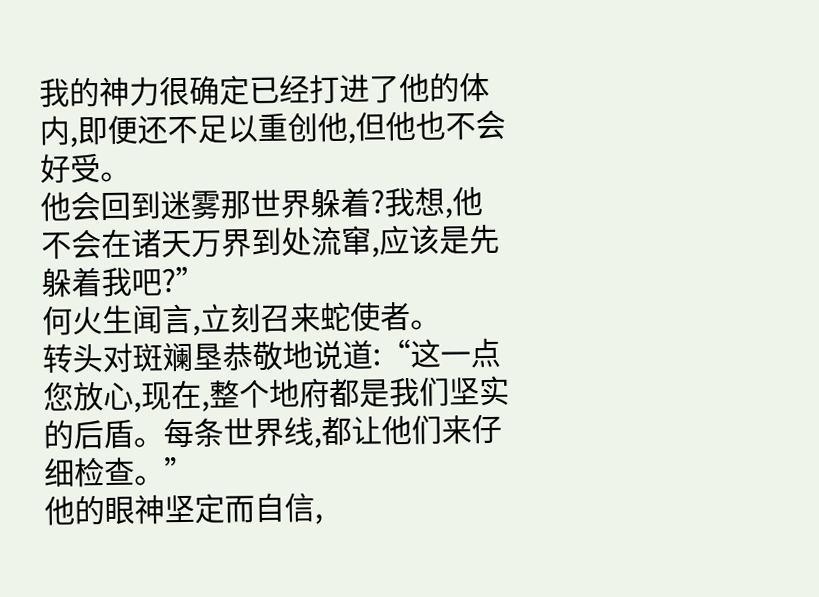我的神力很确定已经打进了他的体内,即便还不足以重创他,但他也不会好受。
他会回到迷雾那世界躲着?我想,他不会在诸天万界到处流窜,应该是先躲着我吧?”
何火生闻言,立刻召来蛇使者。
转头对斑斓垦恭敬地说道:“这一点您放心,现在,整个地府都是我们坚实的后盾。每条世界线,都让他们来仔细检查。”
他的眼神坚定而自信,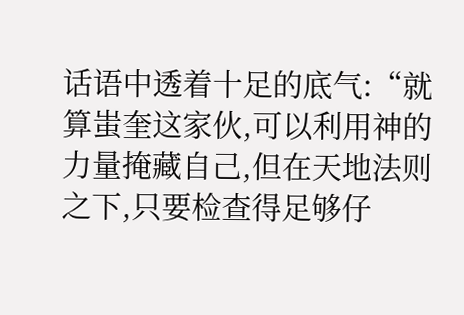话语中透着十足的底气:“就算蚩奎这家伙,可以利用神的力量掩藏自己,但在天地法则之下,只要检查得足够仔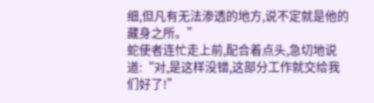细,但凡有无法渗透的地方,说不定就是他的藏身之所。”
蛇使者连忙走上前,配合着点头,急切地说道:“对,是这样没错,这部分工作就交给我们好了!”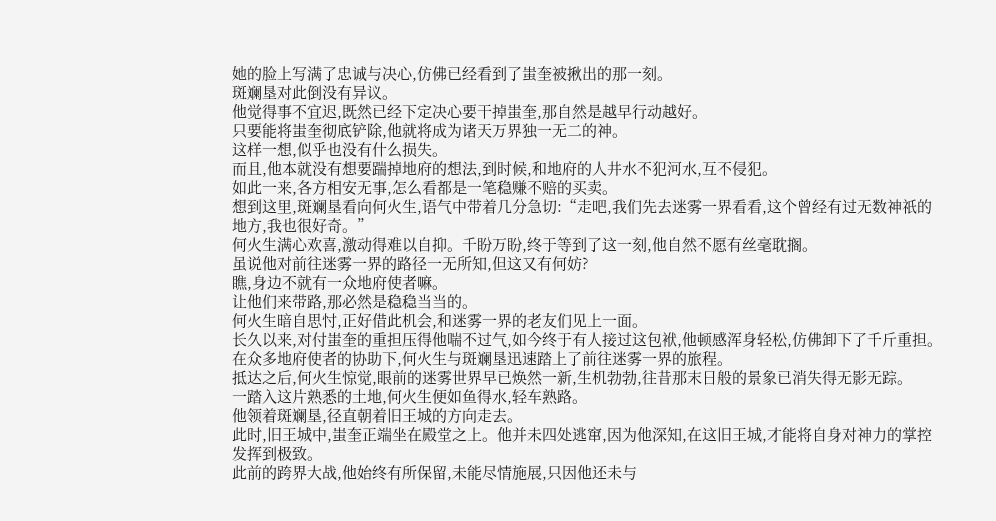她的脸上写满了忠诚与决心,仿佛已经看到了蚩奎被揪出的那一刻。
斑斓垦对此倒没有异议。
他觉得事不宜迟,既然已经下定决心要干掉蚩奎,那自然是越早行动越好。
只要能将蚩奎彻底铲除,他就将成为诸天万界独一无二的神。
这样一想,似乎也没有什么损失。
而且,他本就没有想要踹掉地府的想法,到时候,和地府的人井水不犯河水,互不侵犯。
如此一来,各方相安无事,怎么看都是一笔稳赚不赔的买卖。
想到这里,斑斓垦看向何火生,语气中带着几分急切:“走吧,我们先去迷雾一界看看,这个曾经有过无数神祇的地方,我也很好奇。”
何火生满心欢喜,激动得难以自抑。千盼万盼,终于等到了这一刻,他自然不愿有丝毫耽搁。
虽说他对前往迷雾一界的路径一无所知,但这又有何妨?
瞧,身边不就有一众地府使者嘛。
让他们来带路,那必然是稳稳当当的。
何火生暗自思忖,正好借此机会,和迷雾一界的老友们见上一面。
长久以来,对付蚩奎的重担压得他喘不过气,如今终于有人接过这包袱,他顿感浑身轻松,仿佛卸下了千斤重担。
在众多地府使者的协助下,何火生与斑斓垦迅速踏上了前往迷雾一界的旅程。
抵达之后,何火生惊觉,眼前的迷雾世界早已焕然一新,生机勃勃,往昔那末日般的景象已消失得无影无踪。
一踏入这片熟悉的土地,何火生便如鱼得水,轻车熟路。
他领着斑斓垦,径直朝着旧王城的方向走去。
此时,旧王城中,蚩奎正端坐在殿堂之上。他并未四处逃窜,因为他深知,在这旧王城,才能将自身对神力的掌控发挥到极致。
此前的跨界大战,他始终有所保留,未能尽情施展,只因他还未与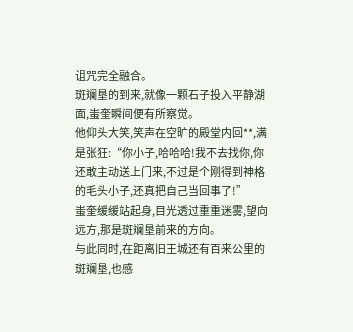诅咒完全融合。
斑斓垦的到来,就像一颗石子投入平静湖面,蚩奎瞬间便有所察觉。
他仰头大笑,笑声在空旷的殿堂内回**,满是张狂:“你小子,哈哈哈!我不去找你,你还敢主动送上门来,不过是个刚得到神格的毛头小子,还真把自己当回事了!”
蚩奎缓缓站起身,目光透过重重迷雾,望向远方,那是斑斓垦前来的方向。
与此同时,在距离旧王城还有百来公里的斑斓垦,也感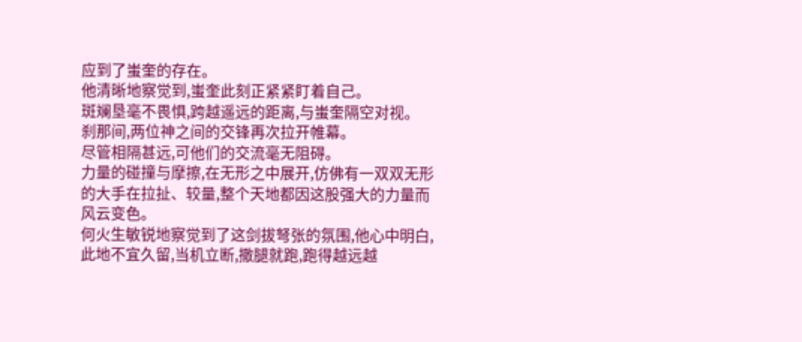应到了蚩奎的存在。
他清晰地察觉到,蚩奎此刻正紧紧盯着自己。
斑斓垦毫不畏惧,跨越遥远的距离,与蚩奎隔空对视。
刹那间,两位神之间的交锋再次拉开帷幕。
尽管相隔甚远,可他们的交流毫无阻碍。
力量的碰撞与摩擦,在无形之中展开,仿佛有一双双无形的大手在拉扯、较量,整个天地都因这股强大的力量而风云变色。
何火生敏锐地察觉到了这剑拔弩张的氛围,他心中明白,此地不宜久留,当机立断,撒腿就跑,跑得越远越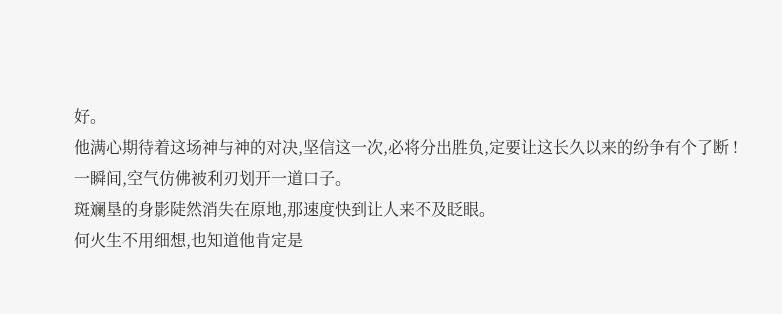好。
他满心期待着这场神与神的对决,坚信这一次,必将分出胜负,定要让这长久以来的纷争有个了断 !
一瞬间,空气仿佛被利刃划开一道口子。
斑斓垦的身影陡然消失在原地,那速度快到让人来不及眨眼。
何火生不用细想,也知道他肯定是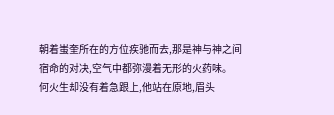朝着蚩奎所在的方位疾驰而去,那是神与神之间宿命的对决,空气中都弥漫着无形的火药味。
何火生却没有着急跟上,他站在原地,眉头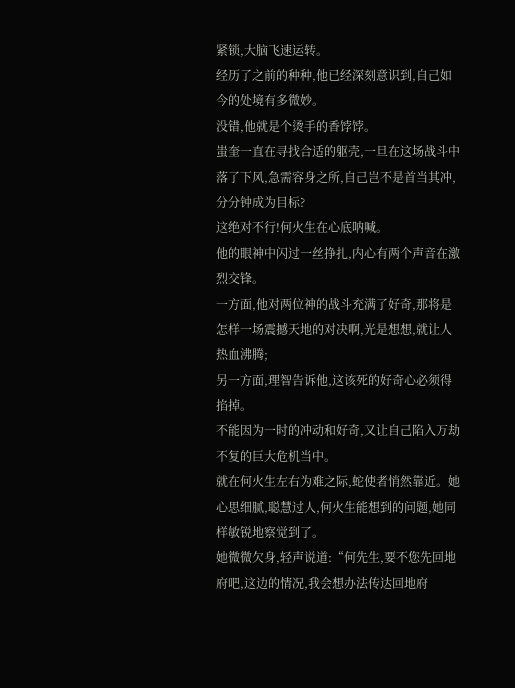紧锁,大脑飞速运转。
经历了之前的种种,他已经深刻意识到,自己如今的处境有多微妙。
没错,他就是个烫手的香饽饽。
蚩奎一直在寻找合适的躯壳,一旦在这场战斗中落了下风,急需容身之所,自己岂不是首当其冲,分分钟成为目标?
这绝对不行!何火生在心底呐喊。
他的眼神中闪过一丝挣扎,内心有两个声音在激烈交锋。
一方面,他对两位神的战斗充满了好奇,那将是怎样一场震撼天地的对决啊,光是想想,就让人热血沸腾;
另一方面,理智告诉他,这该死的好奇心必须得掐掉。
不能因为一时的冲动和好奇,又让自己陷入万劫不复的巨大危机当中。
就在何火生左右为难之际,蛇使者悄然靠近。她心思细腻,聪慧过人,何火生能想到的问题,她同样敏锐地察觉到了。
她微微欠身,轻声说道:“何先生,要不您先回地府吧,这边的情况,我会想办法传达回地府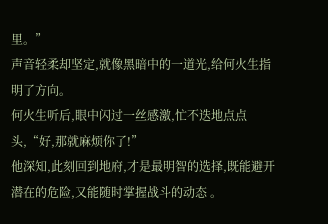里。”
声音轻柔却坚定,就像黑暗中的一道光,给何火生指明了方向。
何火生听后,眼中闪过一丝感激,忙不迭地点点头,“好,那就麻烦你了!”
他深知,此刻回到地府,才是最明智的选择,既能避开潜在的危险,又能随时掌握战斗的动态 。